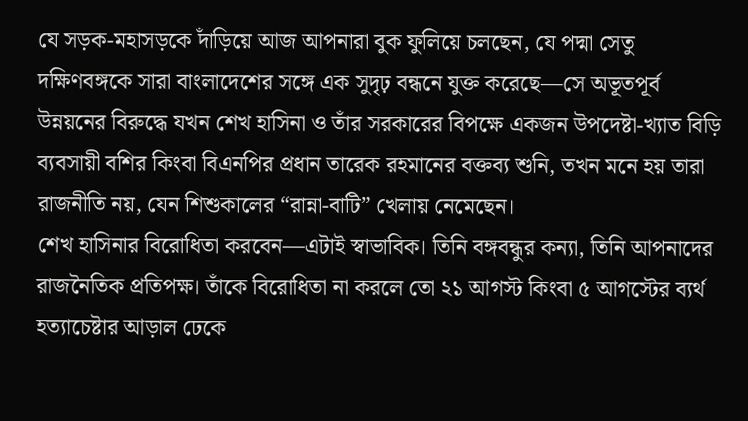যে সড়ক-মহাসড়কে দাঁড়িয়ে আজ আপনারা বুক ফুলিয়ে চলছেন, যে পদ্মা সেতু দক্ষিণবঙ্গকে সারা বাংলাদেশের সঙ্গে এক সুদৃঢ় বন্ধনে যুক্ত করেছে—সে অভূতপূর্ব উন্নয়নের বিরুদ্ধে যখন শেখ হাসিনা ও তাঁর সরকারের বিপক্ষে একজন উপদেষ্টা-খ্যাত বিড়ি ব্যবসায়ী বশির কিংবা বিএনপির প্রধান তারেক রহমানের বক্তব্য শুনি, তখন মনে হয় তারা রাজনীতি নয়, যেন শিশুকালের “রান্না-বাটি” খেলায় নেমেছেন।
শেখ হাসিনার বিরোধিতা করবেন—এটাই স্বাভাবিক। তিনি বঙ্গবন্ধুর কন্যা, তিনি আপনাদের রাজনৈতিক প্রতিপক্ষ। তাঁকে বিরোধিতা না করলে তো ২১ আগস্ট কিংবা ৫ আগস্টের ব্যর্থ হত্যাচেষ্টার আড়াল ঢেকে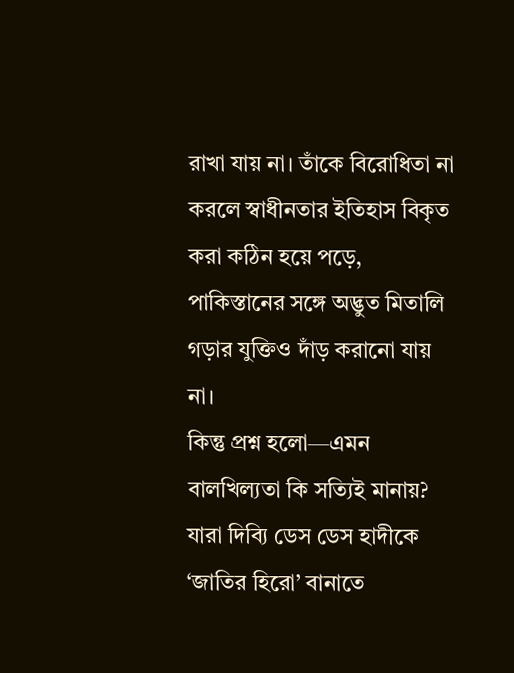রাখা যায় না। তাঁকে বিরোধিতা না করলে স্বাধীনতার ইতিহাস বিকৃত করা কঠিন হয়ে পড়ে, পাকিস্তানের সঙ্গে অদ্ভুত মিতালি গড়ার যুক্তিও দাঁড় করানো যায় না।
কিন্তু প্রশ্ন হলো—এমন বালখিল্যতা কি সত্যিই মানায়?
যারা দিব্যি ডেস ডেস হাদীকে ‘জাতির হিরো’ বানাতে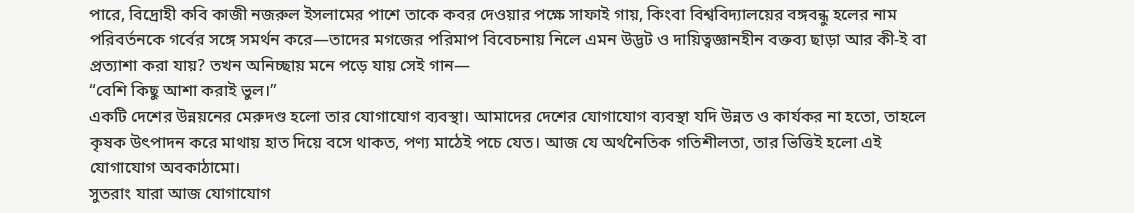পারে, বিদ্রোহী কবি কাজী নজরুল ইসলামের পাশে তাকে কবর দেওয়ার পক্ষে সাফাই গায়, কিংবা বিশ্ববিদ্যালয়ের বঙ্গবন্ধু হলের নাম পরিবর্তনকে গর্বের সঙ্গে সমর্থন করে—তাদের মগজের পরিমাপ বিবেচনায় নিলে এমন উদ্ভট ও দায়িত্বজ্ঞানহীন বক্তব্য ছাড়া আর কী-ই বা প্রত্যাশা করা যায়? তখন অনিচ্ছায় মনে পড়ে যায় সেই গান—
“বেশি কিছু আশা করাই ভুল।”
একটি দেশের উন্নয়নের মেরুদণ্ড হলো তার যোগাযোগ ব্যবস্থা। আমাদের দেশের যোগাযোগ ব্যবস্থা যদি উন্নত ও কার্যকর না হতো, তাহলে কৃষক উৎপাদন করে মাথায় হাত দিয়ে বসে থাকত, পণ্য মাঠেই পচে যেত। আজ যে অর্থনৈতিক গতিশীলতা, তার ভিত্তিই হলো এই যোগাযোগ অবকাঠামো।
সুতরাং যারা আজ যোগাযোগ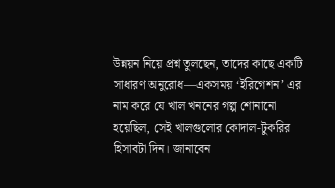উন্নয়ন নিয়ে প্রশ্ন তুলছেন, তাদের কাছে একটি সাধারণ অনুরোধ—একসময় ‘ইরিগেশন’ এর নাম করে যে খাল খননের গল্প শোনানো হয়েছিল, সেই খালগুলোর কোদাল-টুকরির হিসাবটা দিন। জানাবেন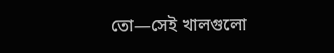তো—সেই খালগুলো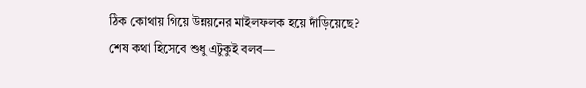ঠিক কোথায় গিয়ে উন্নয়নের মাইলফলক হয়ে দাঁড়িয়েছে?
শেষ কথা হিসেবে শুধু এটুকুই বলব—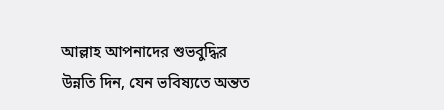আল্লাহ আপনাদের শুভবুদ্ধির উন্নতি দিন, যেন ভবিষ্যতে অন্তত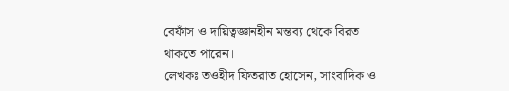বেফাঁস ও দায়িত্বজ্ঞানহীন মন্তব্য থেকে বিরত থাকতে পারেন।
লেখকঃ তওহীদ ফিতরাত হোসেন, সাংবাদিক ও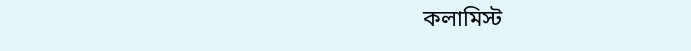কলামিস্ট